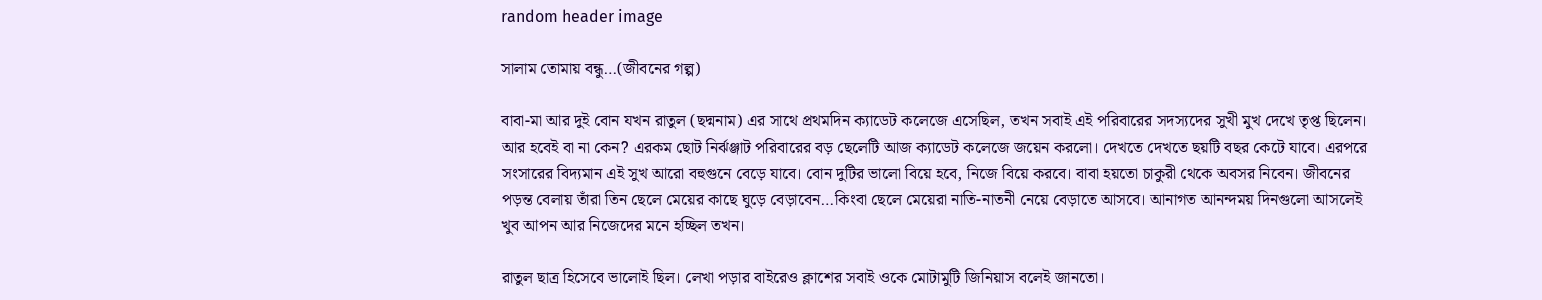random header image

সালাম তোমায় বন্ধু…(জীবনের গল্প)

বাবা-মা আর দুই বোন যখন রাতুল (ছদ্মনাম) এর সাথে প্রথমদিন ক্যাডেট কলেজে এসেছিল, তখন সবাই এই পরিবারের সদস্যদের সুখী মুখ দেখে তৃপ্ত ছিলেন। আর হবেই বা না কেন? এরকম ছোট নির্ঝঞ্জাট পরিবারের বড় ছেলেটি আজ ক্যাডেট কলেজে জয়েন করলো। দেখতে দেখতে ছয়টি বছর কেটে যাবে। এরপরে সংসারের বিদ্যমান এই সুখ আরো বহুগুনে বেড়ে যাবে। বোন দুটির ভালো বিয়ে হবে, নিজে বিয়ে করবে। বাবা হয়তো চাকুরী থেকে অবসর নিবেন। জীবনের পড়ন্ত বেলায় তাঁরা তিন ছেলে মেয়ের কাছে ঘুড়ে বেড়াবেন…কিংবা ছেলে মেয়েরা নাতি-নাতনী নেয়ে বেড়াতে আসবে। আনাগত আনন্দময় দিনগুলো আসলেই খুব আপন আর নিজেদের মনে হচ্ছিল তখন।

রাতুল ছাত্র হিসেবে ভালোই ছিল। লেখা পড়ার বাইরেও ক্লাশের সবাই ওকে মোটামুটি জিনিয়াস বলেই জানতো।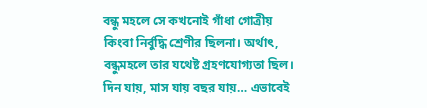বন্ধু মহলে সে কখনোই গাঁধা গোত্রীয় কিংবা নির্বুদ্ধি শ্রেণীর ছিলনা। অর্থাৎ, বন্ধুমহলে তার যথেষ্ট গ্রহণযোগ্যতা ছিল। দিন যায়, মাস যায়‌ বছর যায়… এভাবেই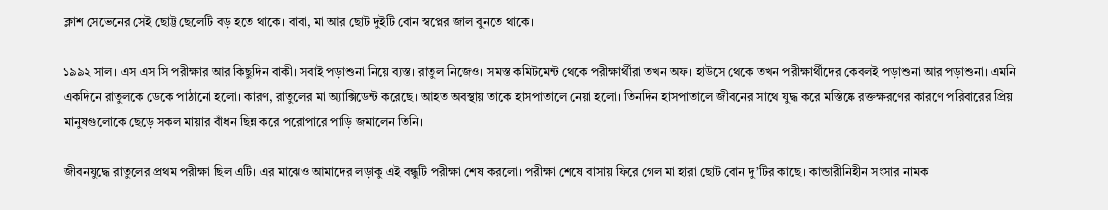ক্লাশ সেভেনের সেই ছোট্ট ছেলেটি বড় হতে থাকে। বাবা, মা আর ছোট দুইটি বোন স্বপ্নের জাল বুনতে থাকে।

১৯৯২ সাল। এস এস সি পরীক্ষার আর কিছুদিন বাকী। সবাই পড়াশুনা নিয়ে ব্যস্ত। রাতুল নিজেও। সমস্ত কমিটমেন্ট থেকে পরীক্ষার্থীরা তখন অফ। হাউসে থেকে তখন পরীক্ষার্থীদের কেবলই পড়াশুনা আর পড়াশুনা। এমনি একদিনে রাতুলকে ডেকে পাঠানো হলো। কারণ, রাতুলের মা অ্যাক্সিডেন্ট করেছে। আহত অবস্থায় তাকে হাসপাতালে নেয়া হলো। তিনদিন হাসপাতালে জীবনের সাথে যুদ্ধ করে মস্তিষ্কে রক্তক্ষরণের কারণে পরিবারের প্রিয় মানুষগুলোকে ছেড়ে সকল মায়ার বাঁধন ছিন্ন করে পরোপারে পাড়ি জমালেন তিনি।

জীবনযুদ্ধে রাতুলের প্রথম পরীক্ষা ছিল এটি। এর মাঝেও আমাদের লড়াকু এই বন্ধুটি পরীক্ষা শেষ করলো। পরীক্ষা শেষে বাসায় ফিরে গেল মা হারা ছোট বোন দু’টির কাছে। কান্ডারীনিহীন সংসার নামক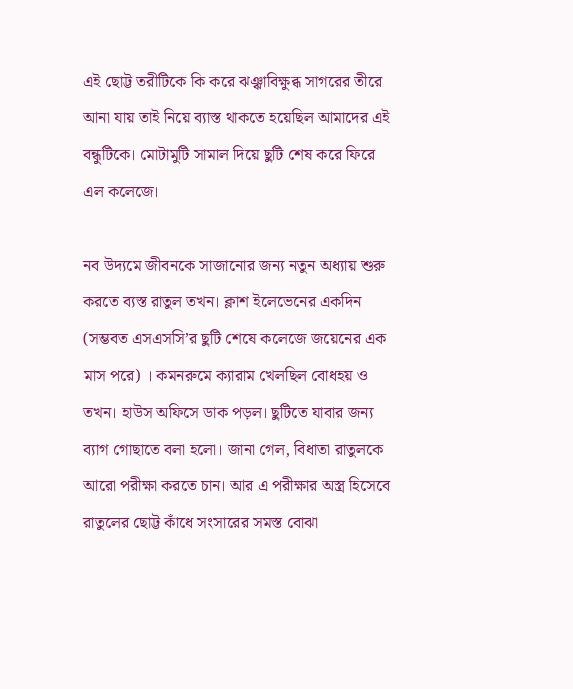এই ছোট্ট তরীটিকে কি করে ঝঞ্ঝাবিক্ষুব্ধ সাগরের তীরে আনা যায় তাই নিয়ে ব্যাস্ত থাকতে হয়েছিল আমাদের এই বন্ধুটিকে। মোটামুটি সামাল দিয়ে ছুটি শেষ করে ফিরে এল কলেজে।

নব উদ্যমে জীবনকে সাজানোর জন্য নতুন অধ্যায় শুরু করতে ব্যস্ত রাতুল তখন। ক্লাশ ইলেভেনের একদিন (সম্ভবত এসএসসি’র ছুটি শেষে কলেজে জয়েনের এক মাস পরে) । কমনরুমে ক্যারাম খেলছিল বোধহয় ও তখন। হাউস অফিসে ডাক পড়ল। ছুটিতে যাবার জন্য ব্যাগ গোছাতে বলা হলো। জানা গেল, বিধাতা রাতুলকে আরো পরীক্ষা করতে চান। আর এ পরীক্ষার অস্ত্র হিসেবে রাতুলের ছোট্ট কাঁধে সংসারের সমস্ত বোঝা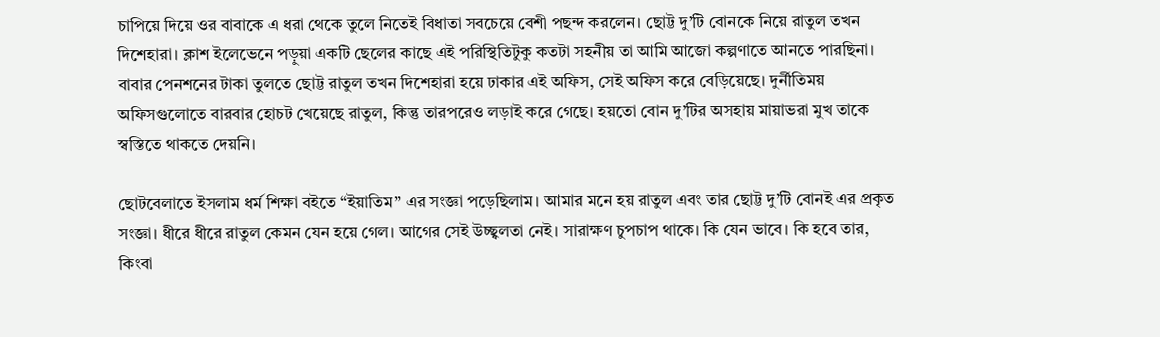চাপিয়ে দিয়ে ওর বাবাকে এ ধরা থেকে তুলে নিতেই বিধাতা সবচেয়ে বেশী পছন্দ করলেন। ছোট্ট দু’টি বোনকে নিয়ে রাতুল তখন দিশেহারা। ক্লাশ ইলেভেনে পড়ুয়া একটি ছেলের কাছে এই পরিস্থিতিটুকু কতটা সহনীয় তা আমি আজো কল্পণাতে আনতে পারছিনা। বাবার পেনশনের টাকা তুলতে ছোট্ট রাতুল তখন দিশেহারা হয়ে ঢাকার এই অফিস, সেই অফিস করে বেড়িয়েছে। দুর্নীতিময় অফিসগুলোতে বারবার হোচট খেয়েছে রাতুল, কিন্তু তারপরেও লড়াই করে গেছে। হয়তো বোন দু’টির অসহায় মায়াভরা মুখ তাকে স্বস্তিতে থাকতে দেয়নি।

ছোটবেলাতে ইসলাম ধর্ম শিক্ষা বইতে “ইয়াতিম” এর সংজ্ঞা পড়েছিলাম। আমার মনে হয় রাতুল এবং তার ছোট্ট দু’টি বোনই এর প্রকৃত সংজ্ঞা। ধীরে ধীরে রাতুল কেমন যেন হয়ে গেল। আগের সেই উচ্ছ্বলতা নেই। সারাক্ষণ চুপচাপ থাকে। কি যেন ভাবে। কি হবে তার, কিংবা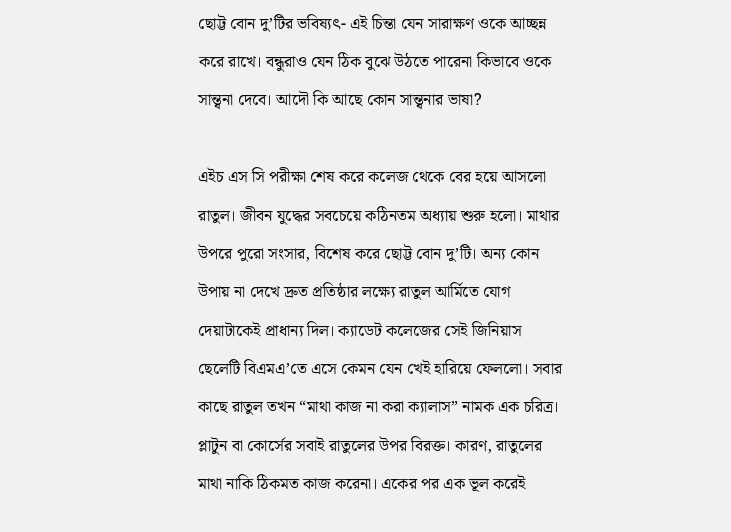ছোট্ট বোন দু’টির ভবিষ্যৎ- এই চিন্তা যেন সারাক্ষণ ওকে আচ্ছন্ন করে রাখে। বন্ধুরাও যেন ঠিক বুঝে উঠতে পারেনা কিভাবে ওকে সান্ত্বনা দেবে। আদৌ কি আছে কোন সান্ত্বনার ভাষা?

এইচ এস সি পরীক্ষা শেষ করে কলেজ থেকে বের হয়ে আসলো রাতুল। জীবন যুদ্ধের সবচেয়ে কঠিনতম অধ্যায় শুরু হলো। মাথার উপরে পুরো সংসার, বিশেষ করে ছোট্ট বোন দু’টি। অন্য কোন উপায় না দেখে দ্রুত প্রতিষ্ঠার লক্ষ্যে রাতুল আর্মিতে যোগ দেয়াটাকেই প্রাধান্য দিল। ক্যাডেট কলেজের সেই জিনিয়াস ছেলেটি বিএমএ’তে এসে কেমন যেন খেই হারিয়ে ফেললো। সবার কাছে রাতুল তখন “মাথা কাজ না করা ক্যালাস” নামক এক চরিত্র। প্লাটুন বা কোর্সের সবাই রাতুলের উপর বিরক্ত। কারণ, রাতুলের মাথা নাকি ঠিকমত কাজ করেনা। একের পর এক ভূল করেই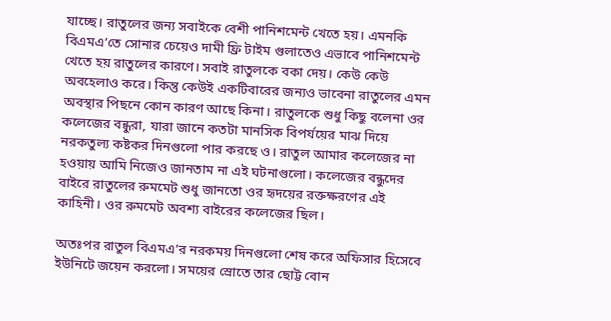যাচ্ছে। রাতুলের জন্য সবাইকে বেশী পানিশমেন্ট খেতে হয়। এমনকি বিএমএ’তে সোনার চেয়েও দামী ফ্রি টাইম গুলাতেও এভাবে পানিশমেন্ট খেতে হয় রাতুলের কারণে। সবাই রাতুলকে বকা দেয়। কেউ কেউ অবহেলাও করে। কিন্তু কেউই একটিবারের জন্যও ভাবেনা রাতুলের এমন অবস্থার পিছনে কোন কারণ আছে কিনা। রাতুলকে শুধু কিছু বলেনা ওর কলেজের বন্ধুরা, যারা জানে কতটা মানসিক বিপর্যয়ের মাঝ দিয়ে নরকতুল্য কষ্টকর দিনগুলো পার করছে ও। রাতুল আমার কলেজের না হওয়ায় আমি নিজেও জানতাম না এই ঘটনাগুলো। কলেজের বন্ধুদের বাইরে রাতুলের রুমমেট শুধু জানতো ওর হৃদয়ের রক্তক্ষরণের এই কাহিনী। ওর রুমমেট অবশ্য বাইরের কলেজের ছিল।

অতঃপর রাতুল বিএমএ’র নরকময় দিনগুলো শেষ করে অফিসার হিসেবে ইউনিটে জয়েন করলো। সময়ের স্রোতে তার ছোট্ট বোন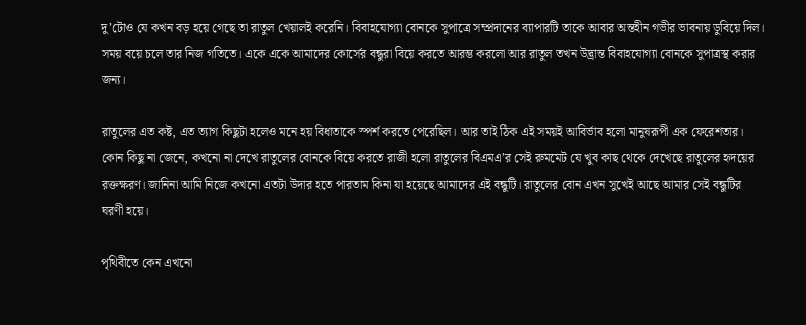দু’টোও যে কখন বড় হয়ে গেছে তা রাতুল খেয়ালই করেনি। বিবাহযোগ্যা বোনকে সুপাত্রে সম্প্রদানের ব্যাপারটি তাকে আবার অন্তহীন গভীর ভাবনায় ডুবিয়ে দিল। সময় বয়ে চলে তার নিজ গতিতে। একে একে আমাদের কোর্সের বন্ধুরা বিয়ে করতে আরম্ভ করলো আর রাতুল তখন উদ্ভ্রান্ত বিবাহযোগ্যা বোনকে সুপাত্রস্থ করার জন্য।

রাতুলের এত কষ্ট, এত ত্যাগ কিছুটা হলেও মনে হয় বিধাতাকে স্পর্শ করতে পেরেছিল। আর তাই ঠিক এই সময়ই আবির্ভাব হলো মানুষরূপী এক ফেরেশতার। কোন কিছু না জেনে, কখনো না দেখে রাতুলের বোনকে বিয়ে করতে রাজী হলো রাতুলের বিএমএ’র সেই রুমমেট যে খুব কাছ থেকে দেখেছে রাতুলের হৃদয়ের রক্তক্ষরণ। জানিনা আমি নিজে কখনো এতটা উদার হতে পারতাম কিনা যা হয়েছে আমাদের এই বন্ধুটি। রাতুলের বোন এখন সুখেই আছে আমার সেই বন্ধুটির ঘরণী হয়ে।

পৃথিবীতে কেন এখনো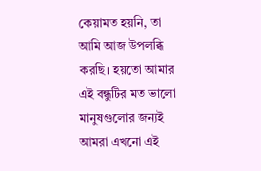কেয়ামত হয়নি, তা আমি আজ উপলব্ধি করছি। হয়তো আমার এই বন্ধুটির মত ভালো মানুষগুলোর জন্যই আমরা এখনো এই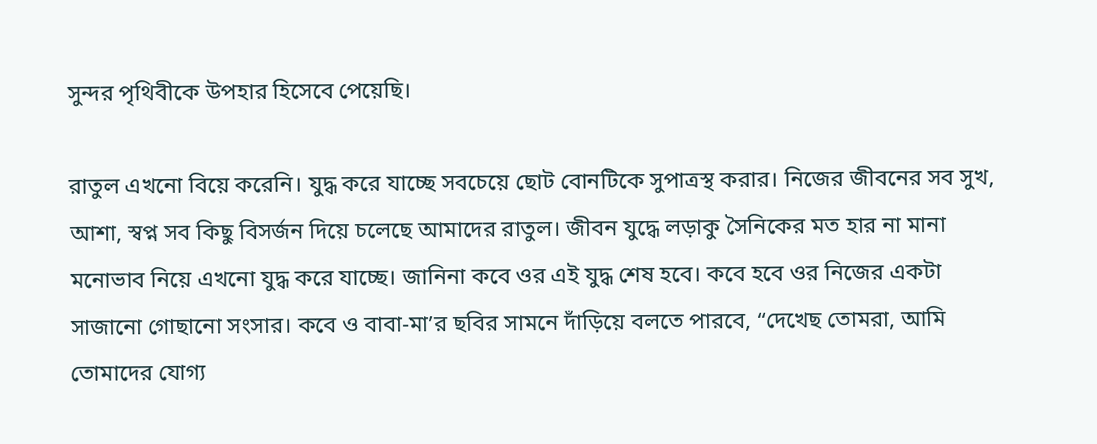সুন্দর পৃথিবীকে উপহার হিসেবে পেয়েছি।

রাতুল এখনো বিয়ে করেনি। যুদ্ধ করে যাচ্ছে সবচেয়ে ছোট বোনটিকে সুপাত্রস্থ করার। নিজের জীবনের সব সুখ, আশা, স্বপ্ন সব কিছু বিসর্জন দিয়ে চলেছে আমাদের রাতুল। জীবন যুদ্ধে লড়াকু সৈনিকের মত হার না মানা মনোভাব নিয়ে এখনো যুদ্ধ করে যাচ্ছে। জানিনা কবে ওর এই যুদ্ধ শেষ হবে। কবে হবে ওর নিজের একটা সাজানো গোছানো সংসার। কবে ও বাবা-মা’র ছবির সামনে দাঁড়িয়ে বলতে পারবে, “দেখেছ তোমরা, আমি তোমাদের যোগ্য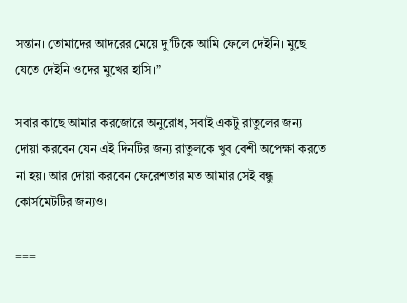সন্তান। তোমাদের আদরের মেয়ে দু’টিকে আমি ফেলে দেইনি। মুছে যেতে দেইনি ওদের মুখের হাসি।”

সবার কাছে আমার করজোরে অনুরোধ, সবাই একটু রাতুলের জন্য দোয়া করবেন যেন এই দিনটির জন্য রাতুলকে খুব বেশী অপেক্ষা করতে না হয়। আর দোয়া করবেন ফেরেশতার মত আমার সেই বন্ধু কোর্সমেটটির জন্যও।

===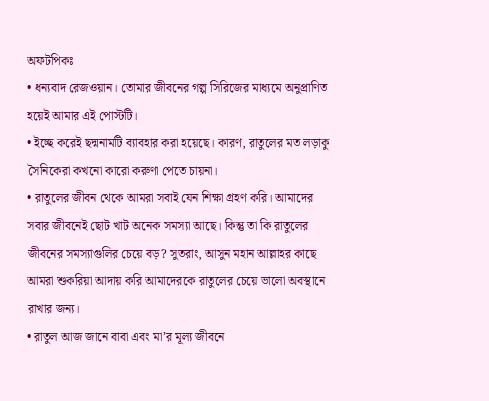অফটপিকঃ
• ধন্যবাদ রেজওয়ান। তোমার জীবনের গল্প সিরিজের মাধ্যমে অনুপ্রাণিত হয়েই আমার এই পোস্টটি।
• ইচ্ছে করেই ছদ্মনামটি ব্যাবহার করা হয়েছে। কারণ, রাতুলের মত লড়াকু সৈনিকেরা কখনো কারো করুণা পেতে চায়না।
• রাতুলের জীবন থেকে আমরা সবাই যেন শিক্ষা গ্রহণ করি। আমাদের সবার জীবনেই ছোট খাট অনেক সমস্যা আছে। কিন্তু তা কি রাতুলের জীবনের সমস্যাগুলির চেয়ে বড়? সুতরাং, আসুন মহান আল্লাহর কাছে আমরা শুকরিয়া আদায় করি আমাদেরকে রাতুলের চেয়ে ভালো অবস্থানে রাখার জন্য।
• রাতুল আজ জানে বাবা এবং মা’র মূল্য জীবনে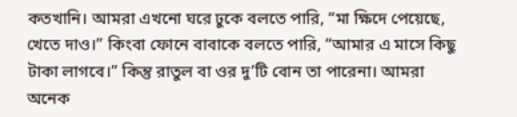কতখানি। আমরা এখনো ঘরে ঢুকে বলতে পারি, “মা ক্ষিদে পেয়েছে, খেতে দাও।” কিংবা ফোনে বাবাকে বলতে পারি, “আমার এ মাসে কিছু টাকা লাগবে।” কিন্তু রাতুল বা ওর দু’টি বোন তা পারেনা। আমরা অনেক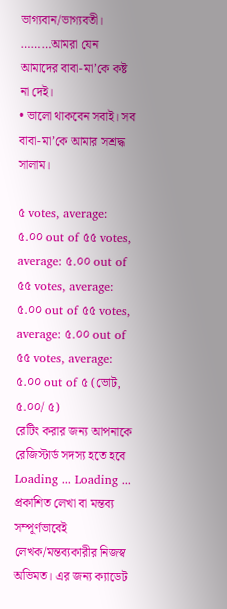ভাগ্যবান/ভাগ্যবতী। ………আমরা যেন আমাদের বাবা-মা’কে কষ্ট না দেই।
• ভালো থাকবেন সবাই। সব বাবা-মা’কে আমার সশ্রদ্ধ সালাম।

৫ votes, average: ৫.০০ out of ৫৫ votes, average: ৫.০০ out of ৫৫ votes, average: ৫.০০ out of ৫৫ votes, average: ৫.০০ out of ৫৫ votes, average: ৫.০০ out of ৫ (ভোট, ৫.০০/ ৫)
রেটিং করার জন্য আপনাকে রেজিস্টার্ড সদস্য হতে হবে
Loading ... Loading ...
প্রকাশিত লেখা বা মন্তব্য সম্পূর্ণভাবেই লেখক/মন্তব্যকারীর নিজস্ব অভিমত। এর জন্য ক্যাডেট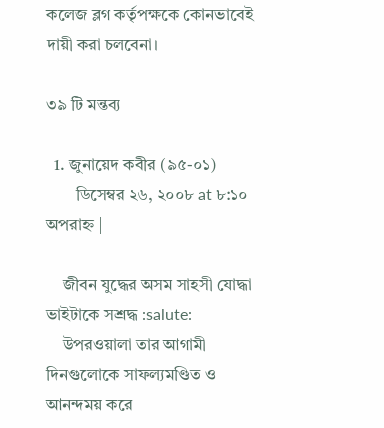কলেজ ব্লগ কর্তৃপক্ষকে কোনভাবেই দায়ী করা চলবেনা।

৩৯ টি মন্তব্য

  1. জুনায়েদ কবীর (৯৫-০১)
       ডিসেম্বর ২৬, ২০০৮ at ৮:১০ অপরাহ্ন |

    জীবন যুদ্ধের অসম সাহসী যোদ্ধা ভাইটাকে সশ্রদ্ধ :salute:
    উপরওয়ালা তার আগামী দিনগুলোকে সাফল্যমণ্ডিত ও আনন্দময় করে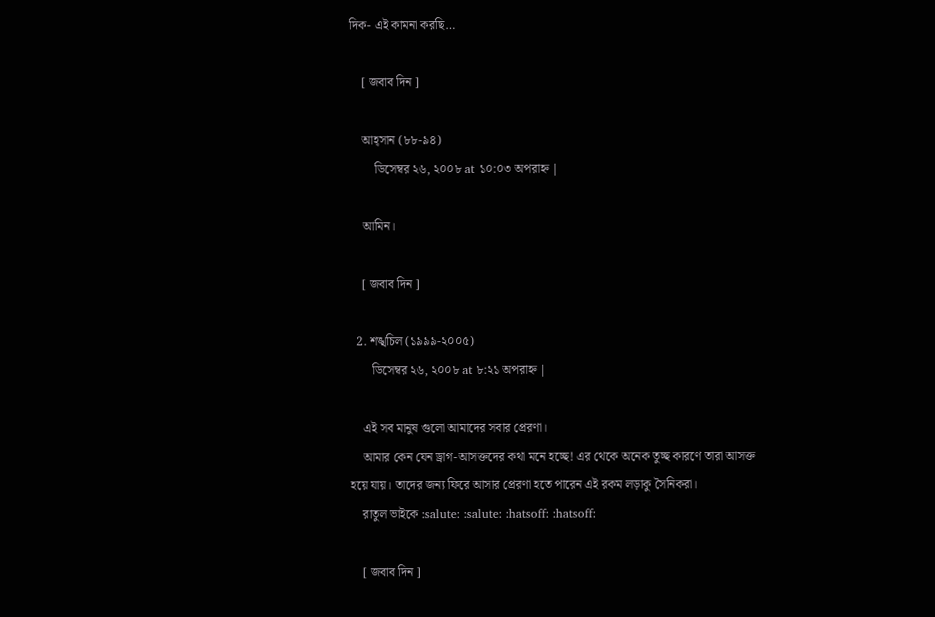দিক- এই কামনা করছি…

    [ জবাব দিন ]

    আহ্সান (৮৮-৯৪)
        ডিসেম্বর ২৬, ২০০৮ at ১০:০৩ অপরাহ্ন |

    আমিন।

    [ জবাব দিন ]

  2. শঙ্খচিল (১৯৯৯-২০০৫)
       ডিসেম্বর ২৬, ২০০৮ at ৮:২১ অপরাহ্ন |

    এই সব মানুষ গুলো আমাদের সবার প্রেরণা।
    আমার কেন যেন ড্রাগ-আসক্তদের কথা মনে হচ্ছে! এর থেকে অনেক তুচ্ছ কারণে তারা আসক্ত হয়ে যায়। তাদের জন্য ফিরে আসার প্রেরণা হতে পারেন এই রকম লড়াকু সৈনিকরা।
    রাতুল ভাইকে :salute: :salute: :hatsoff: :hatsoff:

    [ জবাব দিন ]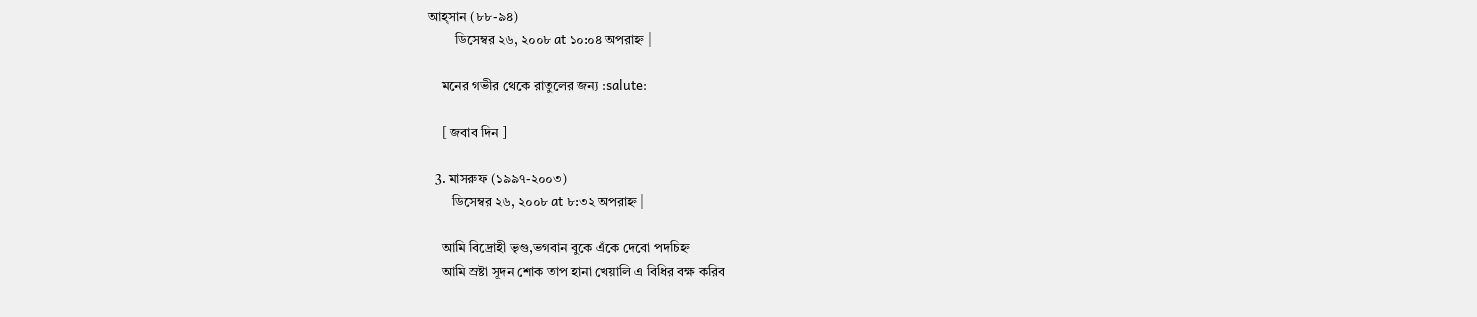আহ্সান (৮৮-৯৪)
        ডিসেম্বর ২৬, ২০০৮ at ১০:০৪ অপরাহ্ন |

    মনের গভীর থেকে রাতুলের জন্য :salute:

    [ জবাব দিন ]

  3. মাসরুফ (১৯৯৭-২০০৩)
       ডিসেম্বর ২৬, ২০০৮ at ৮:৩২ অপরাহ্ন |

    আমি বিদ্রোহী ভৃগু,ভগবান বুকে এঁকে দেবো পদচিহ্ন
    আমি স্রষ্টা সূদন শোক তাপ হানা খেয়ালি এ বিধির বক্ষ করিব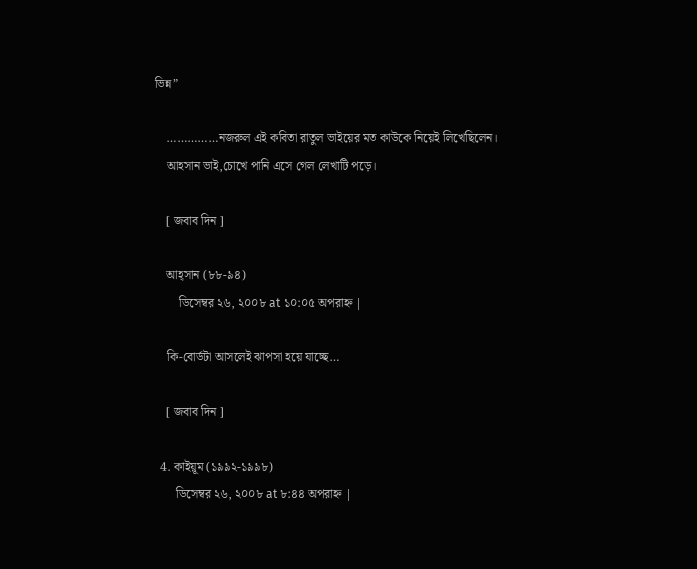ভিন্ন”

    ……………নজরুল এই কবিতা রাতুল ভাইয়ের মত কাউকে নিয়েই লিখেছিলেন।
    আহসান ভাই,চোখে পানি এসে গেল লেখাটি পড়ে।

    [ জবাব দিন ]

    আহ্সান (৮৮-৯৪)
        ডিসেম্বর ২৬, ২০০৮ at ১০:০৫ অপরাহ্ন |

    কি-বোর্ডটা আসলেই ঝাপসা হয়ে যাচ্ছে…

    [ জবাব দিন ]

  4. কাইয়ূম (১৯৯২-১৯৯৮)
       ডিসেম্বর ২৬, ২০০৮ at ৮:৪৪ অপরাহ্ন |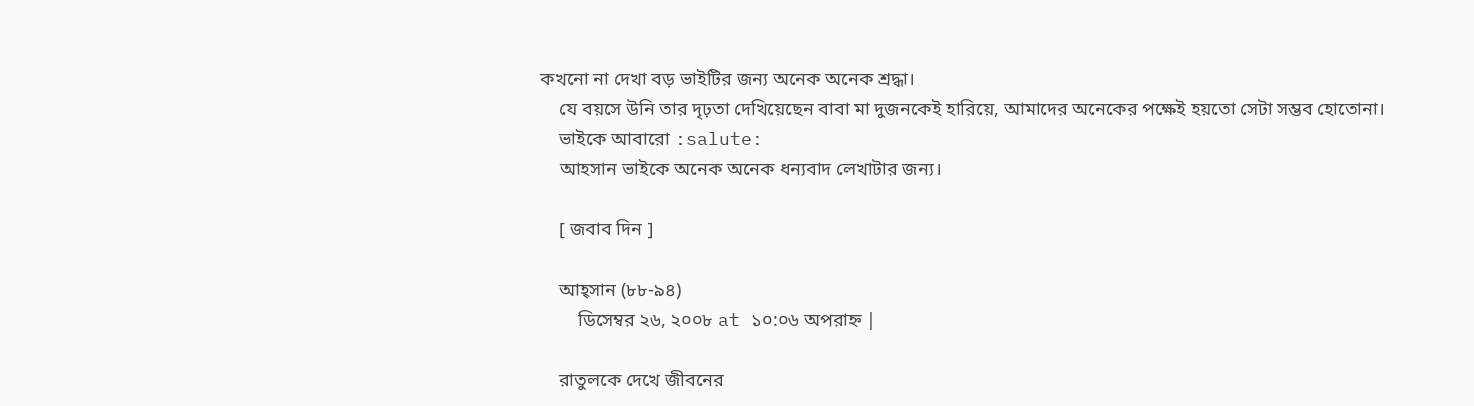কখনো না দেখা বড় ভাইটির জন্য অনেক অনেক শ্রদ্ধা।
    যে বয়সে উনি তার দৃঢ়তা দেখিয়েছেন বাবা মা দুজনকেই হারিয়ে, আমাদের অনেকের পক্ষেই হয়তো সেটা সম্ভব হোতোনা।
    ভাইকে আবারো :salute:
    আহসান ভাইকে অনেক অনেক ধন্যবাদ লেখাটার জন্য।

    [ জবাব দিন ]

    আহ্সান (৮৮-৯৪)
        ডিসেম্বর ২৬, ২০০৮ at ১০:০৬ অপরাহ্ন |

    রাতুলকে দেখে জীবনের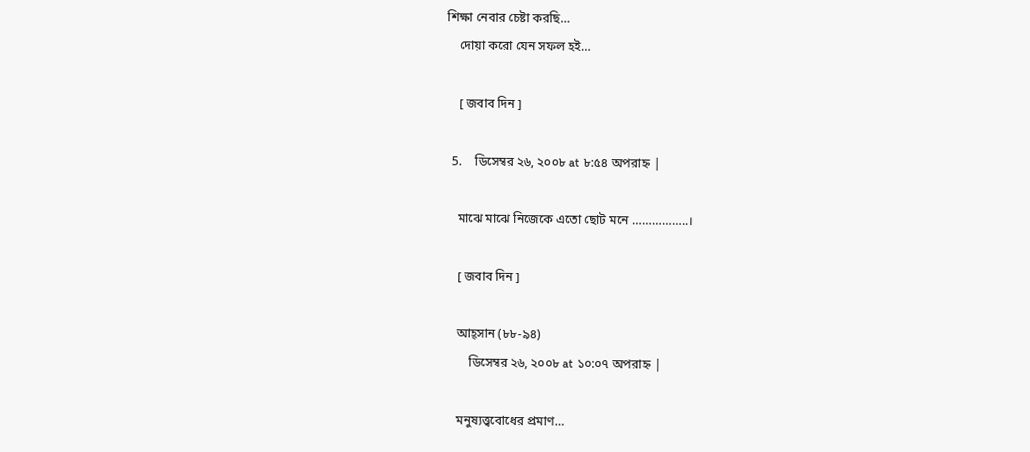শিক্ষা নেবার চেষ্টা করছি…
    দোয়া করো যেন সফল হই…

    [ জবাব দিন ]

  5.    ডিসেম্বর ২৬, ২০০৮ at ৮:৫৪ অপরাহ্ন |

    মাঝে মাঝে নিজেকে এতো ছোট মনে ……………..।

    [ জবাব দিন ]

    আহ্সান (৮৮-৯৪)
        ডিসেম্বর ২৬, ২০০৮ at ১০:০৭ অপরাহ্ন |

    মনুষ্যত্ত্ববোধের প্রমাণ…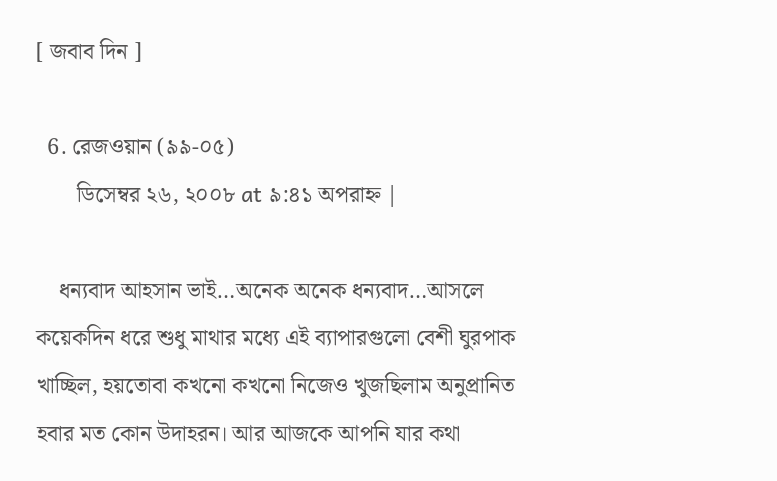[ জবাব দিন ]

  6. রেজওয়ান (৯৯-০৫)
       ডিসেম্বর ২৬, ২০০৮ at ৯:৪১ অপরাহ্ন |

    ধন্যবাদ আহসান ভাই…অনেক অনেক ধন্যবাদ…আসলে কয়েকদিন ধরে শুধু মাথার মধ্যে এই ব্যাপারগুলো বেশী ঘুরপাক খাচ্ছিল, হয়তোবা কখনো কখনো নিজেও খুজছিলাম অনুপ্রানিত হবার মত কোন উদাহরন। আর আজকে আপনি যার কথা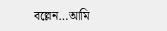বল্লেন…আমি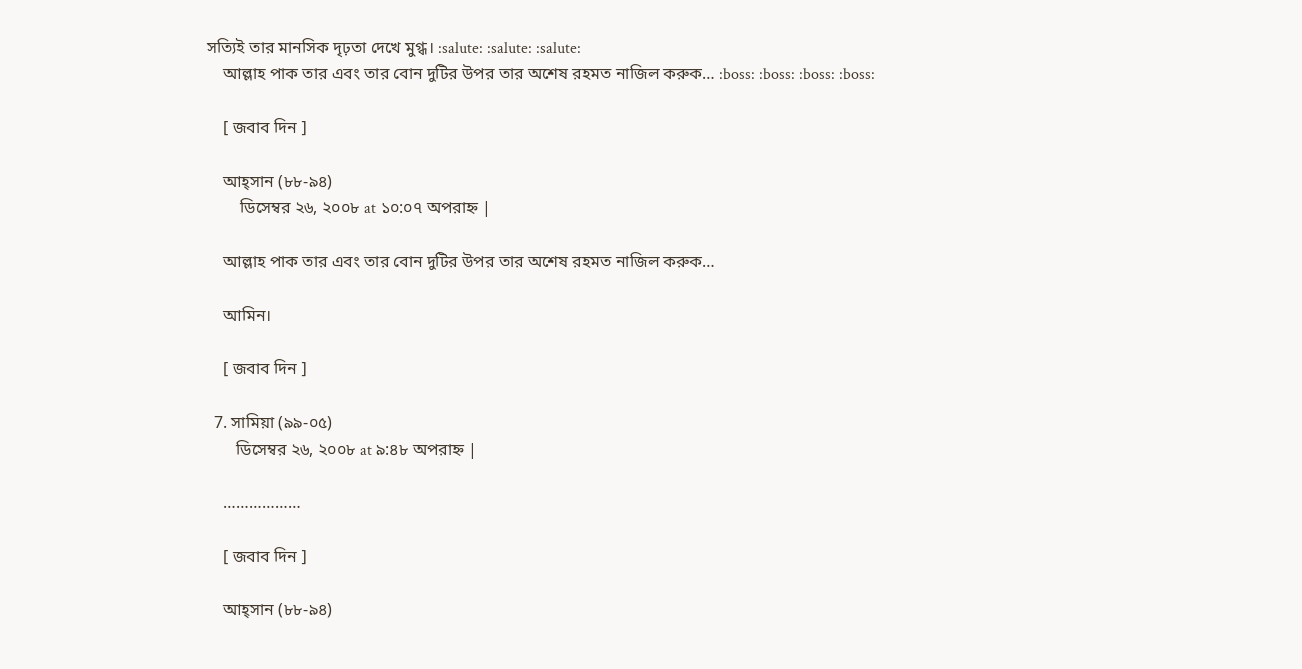সত্যিই তার মানসিক দৃঢ়তা দেখে মুগ্ধ। :salute: :salute: :salute:
    আল্লাহ পাক তার এবং তার বোন দুটির উপর তার অশেষ রহমত নাজিল করুক… :boss: :boss: :boss: :boss:

    [ জবাব দিন ]

    আহ্সান (৮৮-৯৪)
        ডিসেম্বর ২৬, ২০০৮ at ১০:০৭ অপরাহ্ন |

    আল্লাহ পাক তার এবং তার বোন দুটির উপর তার অশেষ রহমত নাজিল করুক…

    আমিন।

    [ জবাব দিন ]

  7. সামিয়া (৯৯-০৫)
       ডিসেম্বর ২৬, ২০০৮ at ৯:৪৮ অপরাহ্ন |

    ………………

    [ জবাব দিন ]

    আহ্সান (৮৮-৯৪)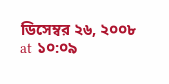ডিসেম্বর ২৬, ২০০৮ at ১০:০৯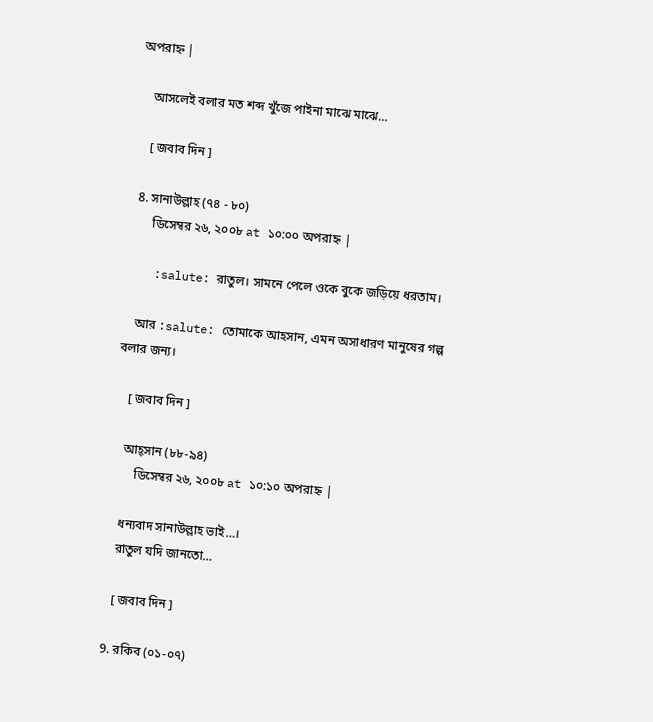অপরাহ্ন |

    আসলেই বলার মত শব্দ খুঁজে পাইনা মাঝে মাঝে…

    [ জবাব দিন ]

  8. সানাউল্লাহ (৭৪ - ৮০)
       ডিসেম্বর ২৬, ২০০৮ at ১০:০০ অপরাহ্ন |

    :salute: রাতুল। সামনে পেলে ওকে বুকে জড়িয়ে ধরতাম।

    আর :salute: তোমাকে আহসান, এমন অসাধারণ মানুষের গল্প বলার জন্য।

    [ জবাব দিন ]

    আহ্সান (৮৮-৯৪)
        ডিসেম্বর ২৬, ২০০৮ at ১০:১০ অপরাহ্ন |

    ধন্যবাদ সানাউল্লাহ ভাই…।
    রাতুল যদি জানতো…

    [ জবাব দিন ]

  9. রকিব (০১-০৭)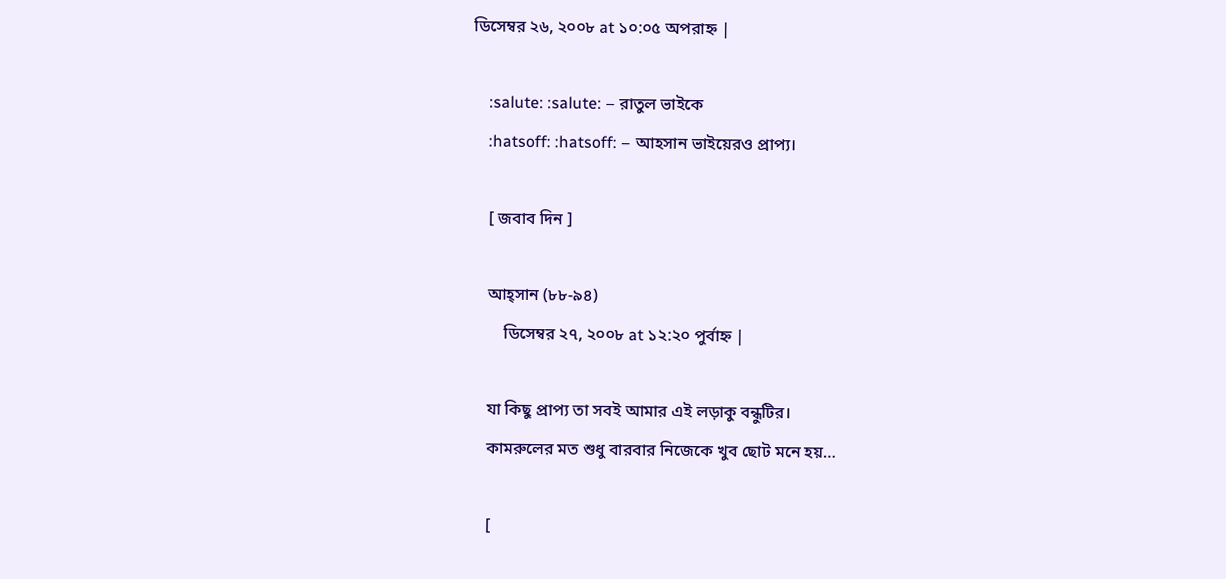ডিসেম্বর ২৬, ২০০৮ at ১০:০৫ অপরাহ্ন |

    :salute: :salute: – রাতুল ভাইকে
    :hatsoff: :hatsoff: – আহসান ভাইয়েরও প্রাপ্য।

    [ জবাব দিন ]

    আহ্সান (৮৮-৯৪)
        ডিসেম্বর ২৭, ২০০৮ at ১২:২০ পুর্বাহ্ন |

    যা কিছু প্রাপ্য তা সবই আমার এই লড়াকু বন্ধুটির।
    কামরুলের মত শুধু বারবার নিজেকে খুব ছোট মনে হয়…

    [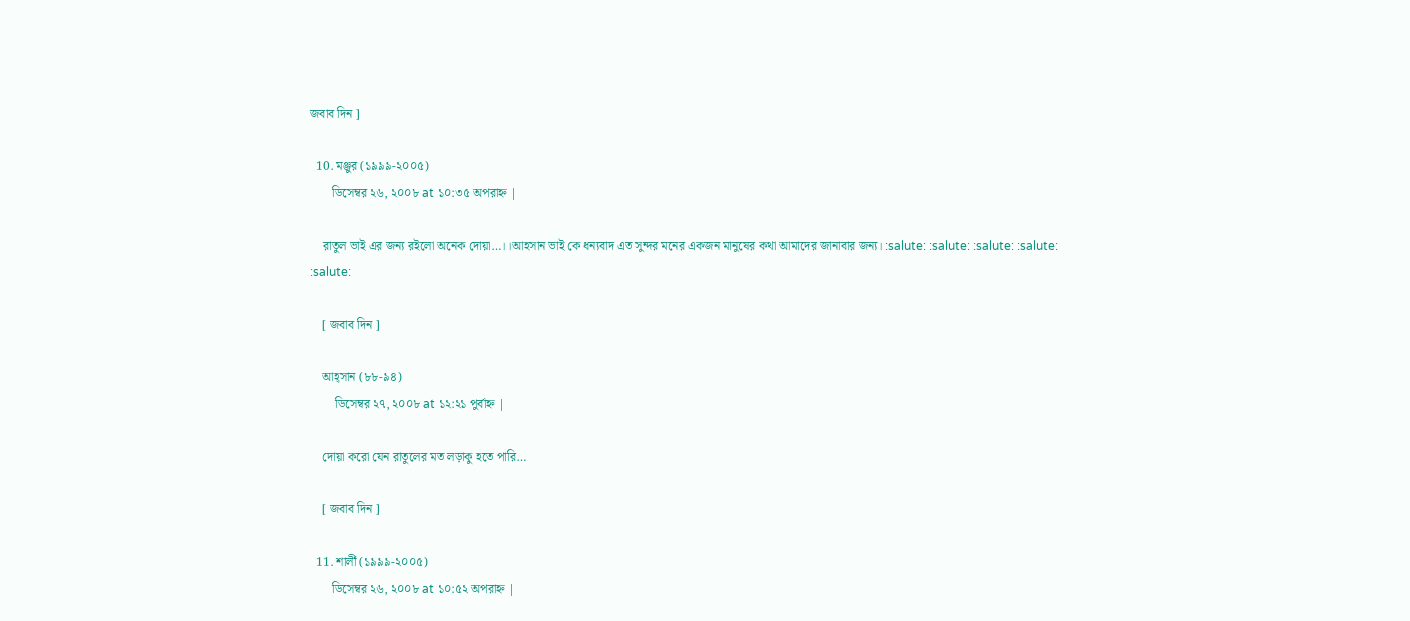জবাব দিন ]

  10. মঞ্জুর (১৯৯৯-২০০৫)
       ডিসেম্বর ২৬, ২০০৮ at ১০:৩৫ অপরাহ্ন |

    রাতুল ভাই এর জন্য রইলো অনেক দোয়া…।।আহসান ভাই কে ধন্যবাদ এত সুন্দর মনের একজন মানুষের কথা আমাদের জানাবার জন্য। :salute: :salute: :salute: :salute: :salute:

    [ জবাব দিন ]

    আহ্সান (৮৮-৯৪)
        ডিসেম্বর ২৭, ২০০৮ at ১২:২১ পুর্বাহ্ন |

    দোয়া করো যেন রাতুলের মত লড়াকু হতে পারি…

    [ জবাব দিন ]

  11. শার্লী (১৯৯৯-২০০৫)
       ডিসেম্বর ২৬, ২০০৮ at ১০:৫২ অপরাহ্ন |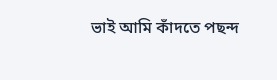ভাই আমি কাঁদতে পছন্দ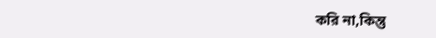করি না,কিন্তু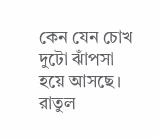কেন যেন চোখ দুটো ঝাঁপসা হয়ে আসছে। রাতুল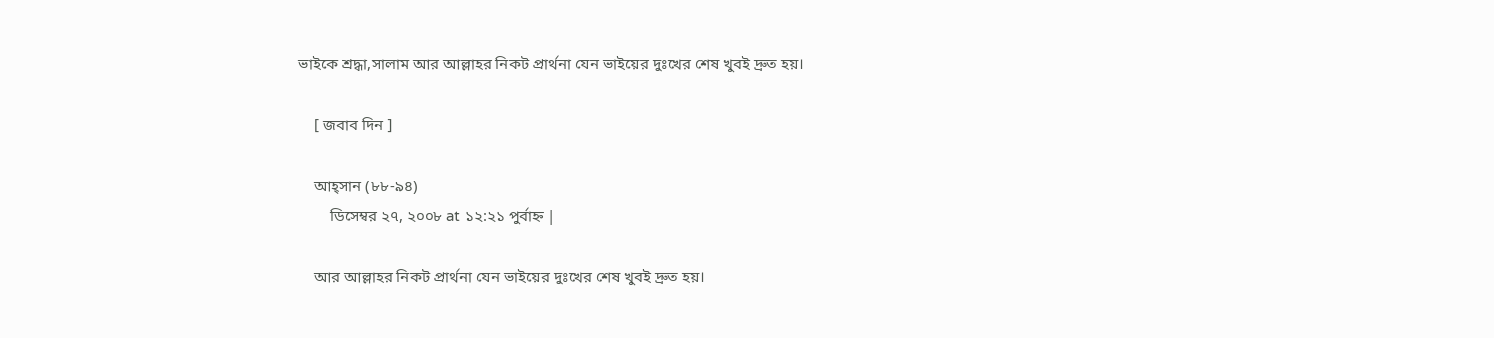ভাইকে শ্রদ্ধা,সালাম আর আল্লাহর নিকট প্রার্থনা যেন ভাইয়ের দুঃখের শেষ খুবই দ্রুত হয়।

    [ জবাব দিন ]

    আহ্সান (৮৮-৯৪)
        ডিসেম্বর ২৭, ২০০৮ at ১২:২১ পুর্বাহ্ন |

    আর আল্লাহর নিকট প্রার্থনা যেন ভাইয়ের দুঃখের শেষ খুবই দ্রুত হয়।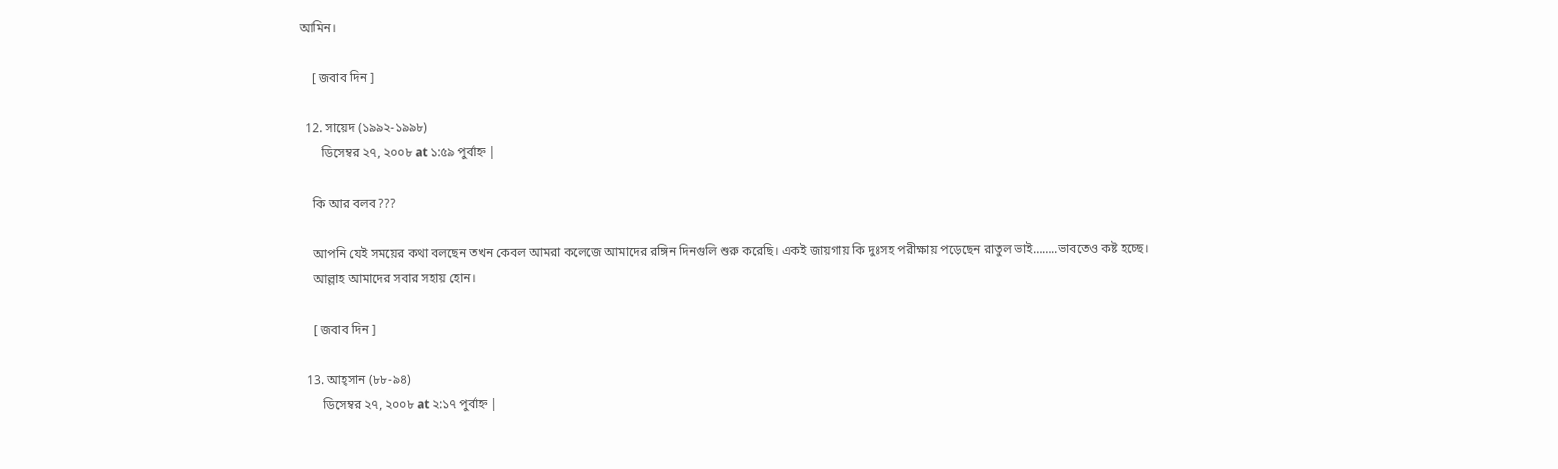আমিন।

    [ জবাব দিন ]

  12. সায়েদ (১৯৯২-১৯৯৮)
       ডিসেম্বর ২৭, ২০০৮ at ১:৫৯ পুর্বাহ্ন |

    কি আর বলব???

    আপনি যেই সময়ের কথা বলছেন তখন কেবল আমরা কলেজে আমাদের রঙ্গিন দিনগুলি শুরু করেছি। একই জায়গায় কি দুঃসহ পরীক্ষায় পড়েছেন রাতুল ভাই……..ভাবতেও কষ্ট হচ্ছে।
    আল্লাহ আমাদের সবার সহায় হোন।

    [ জবাব দিন ]

  13. আহ্সান (৮৮-৯৪)
       ডিসেম্বর ২৭, ২০০৮ at ২:১৭ পুর্বাহ্ন |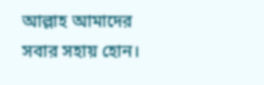আল্লাহ আমাদের সবার সহায় হোন।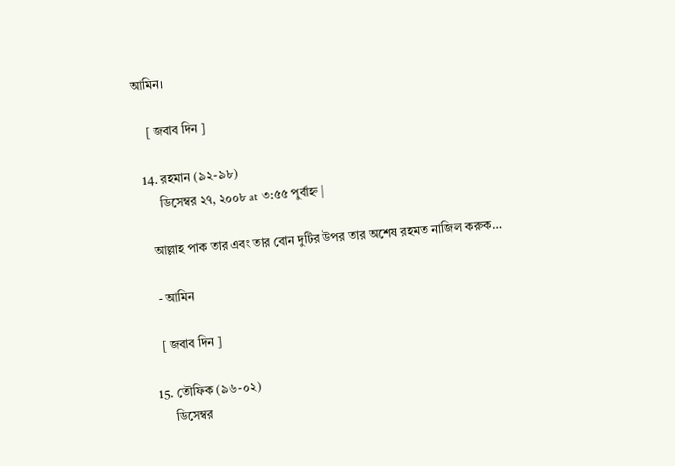আমিন।

    [ জবাব দিন ]

  14. রহমান (৯২-৯৮)
       ডিসেম্বর ২৭, ২০০৮ at ৩:৫৫ পুর্বাহ্ন |

    আল্লাহ পাক তার এবং তার বোন দুটির উপর তার অশেষ রহমত নাজিল করুক…

    - আমিন

    [ জবাব দিন ]

  15. তৌফিক (৯৬-০২)
       ডিসেম্বর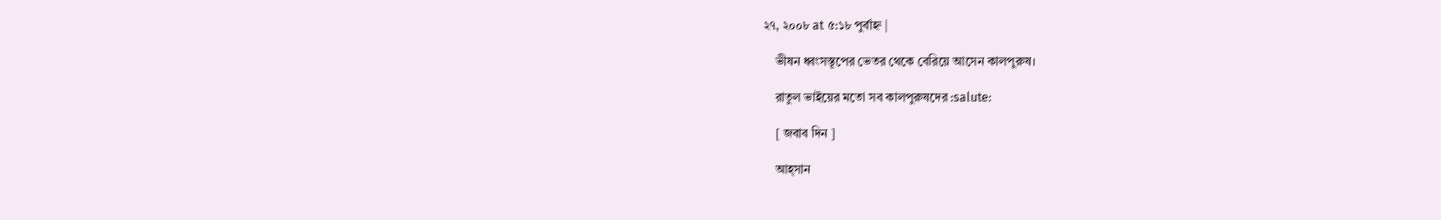২৭, ২০০৮ at ৫:১৮ পুর্বাহ্ন |

    ভীষন ধ্বংসস্তূপের ভেতর থেকে বেরিয়ে আসেন কালপুরুষ।

    রাতুল ভাইয়ের মতো সব কালপুরুষদের :salute:

    [ জবাব দিন ]

    আহ্সান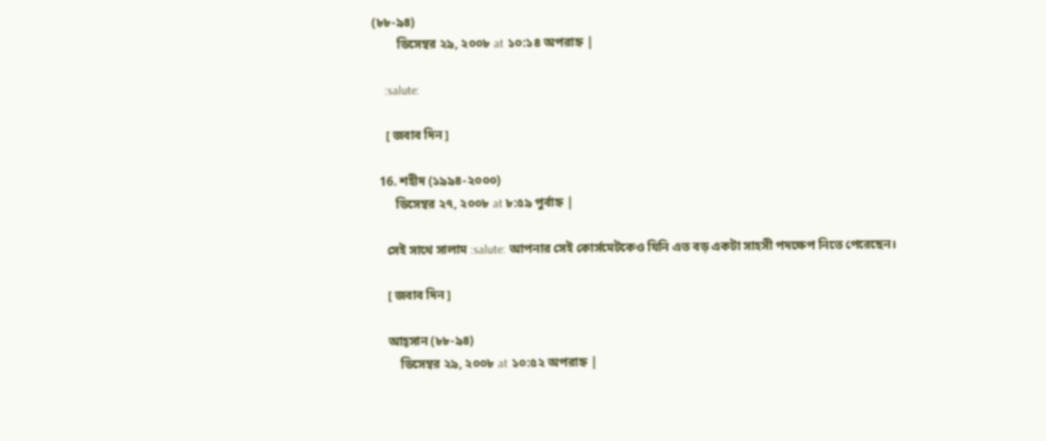(৮৮-৯৪)
        ডিসেম্বর ২৯, ২০০৮ at ১০:১৪ অপরাহ্ন |

    :salute:

    [ জবাব দিন ]

  16. শহীদ (১৯৯৪-২০০০)
       ডিসেম্বর ২৭, ২০০৮ at ৮:৫৯ পুর্বাহ্ন |

    সেই সাথে সালাম :salute: আপনার সেই কোর্সমেটকেও যিনি এত বড় একটা সাহসী পদক্ষেপ নিতে পেরেছেন।

    [ জবাব দিন ]

    আহ্সান (৮৮-৯৪)
        ডিসেম্বর ২৯, ২০০৮ at ১০:৫২ অপরাহ্ন |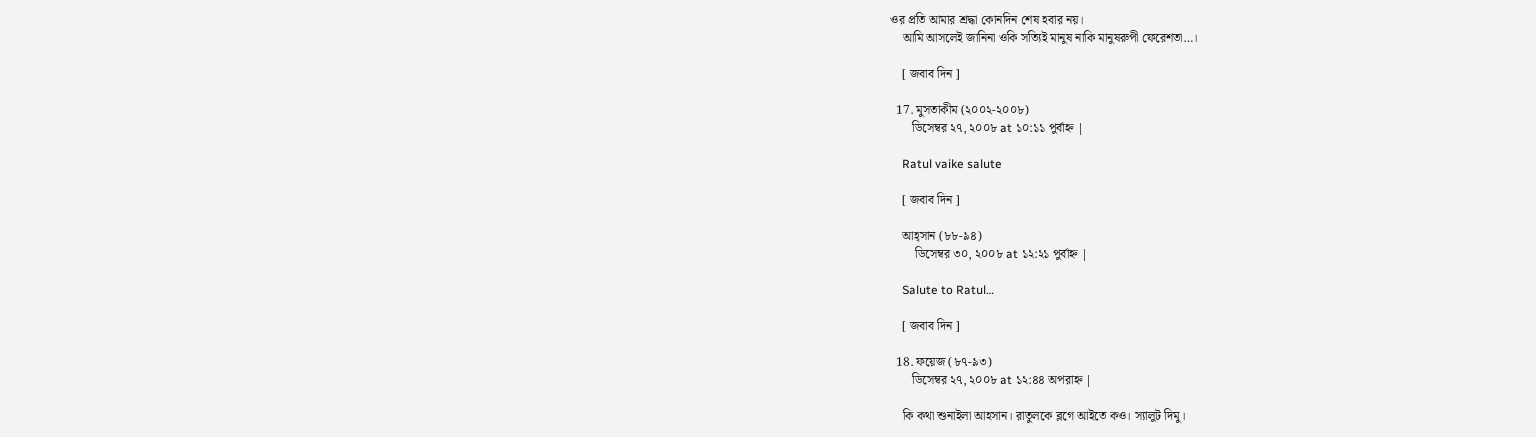ওর প্রতি আমার শ্রদ্ধা কোনদিন শেষ হবার নয়।
    আমি আসলেই জানিনা ওকি সত্যিই মানুষ নাকি মানুষরুপী ফেরেশতা…।

    [ জবাব দিন ]

  17. মুসতাকীম (২০০২-২০০৮)
       ডিসেম্বর ২৭, ২০০৮ at ১০:১১ পুর্বাহ্ন |

    Ratul vaike salute

    [ জবাব দিন ]

    আহ্সান (৮৮-৯৪)
        ডিসেম্বর ৩০, ২০০৮ at ১২:২১ পুর্বাহ্ন |

    Salute to Ratul…

    [ জবাব দিন ]

  18. ফয়েজ (৮৭-৯৩)
       ডিসেম্বর ২৭, ২০০৮ at ১২:৪৪ অপরাহ্ন |

    কি কথা শুনাইলা আহসান। রাতুলকে ব্লগে আইতে কও। স্যালুট দিমু।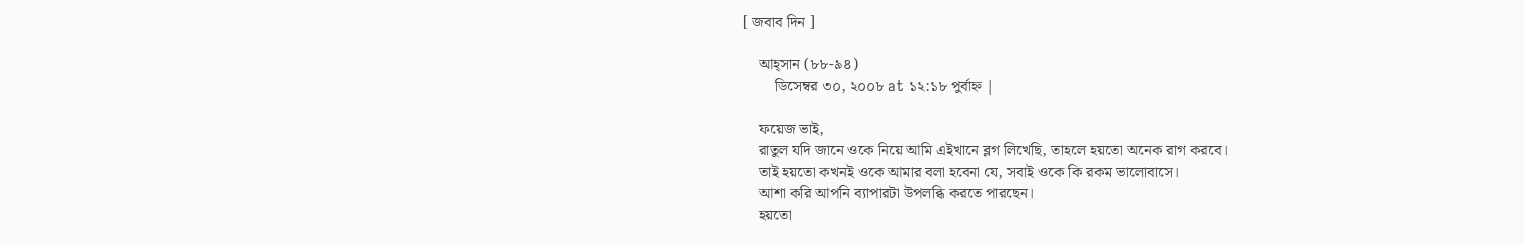[ জবাব দিন ]

    আহ্সান (৮৮-৯৪)
        ডিসেম্বর ৩০, ২০০৮ at ১২:১৮ পুর্বাহ্ন |

    ফয়েজ ভাই,
    রাতুল যদি জানে ওকে নিয়ে আমি এইখানে ব্লগ লিখেছি, তাহলে হয়তো অনেক রাগ করবে।
    তাই হয়তো কখনই ওকে আমার বলা হবেনা যে, সবাই ওকে কি রকম ভালোবাসে।
    আশা করি আপনি ব্যাপারটা উপলব্ধি করতে পারছেন।
    হয়তো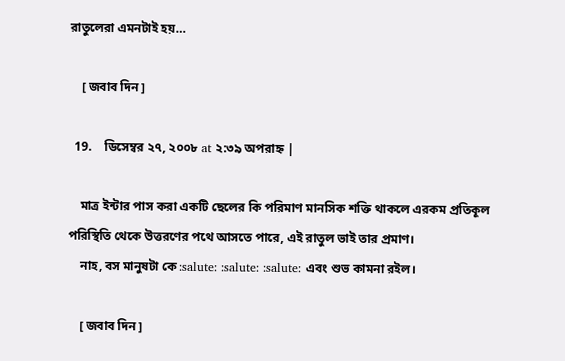রাতুলেরা এমনটাই হয়…

    [ জবাব দিন ]

  19.    ডিসেম্বর ২৭, ২০০৮ at ২:৩৯ অপরাহ্ন |

    মাত্র ইন্টার পাস করা একটি ছেলের কি পরিমাণ মানসিক শক্তি থাকলে এরকম প্রতিকূল পরিস্থিতি থেকে উত্তরণের পথে আসতে পারে, এই রাতুল ভাই তার প্রমাণ।
    নাহ, বস মানুষটা কে :salute: :salute: :salute: এবং শুভ কামনা রইল।

    [ জবাব দিন ]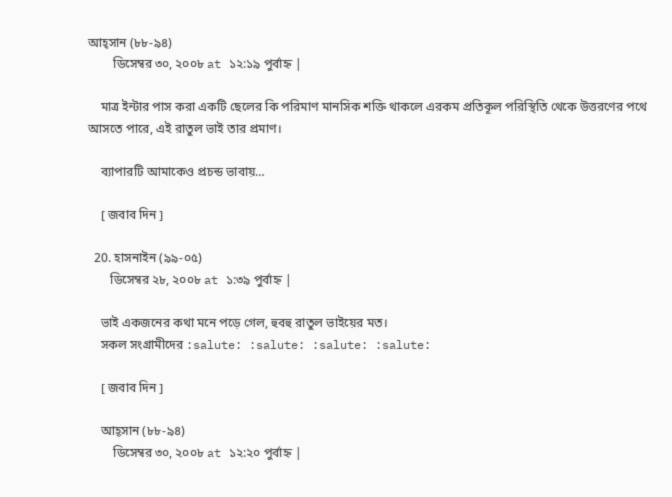আহ্সান (৮৮-৯৪)
        ডিসেম্বর ৩০, ২০০৮ at ১২:১৯ পুর্বাহ্ন |

    মাত্র ইন্টার পাস করা একটি ছেলের কি পরিমাণ মানসিক শক্তি থাকলে এরকম প্রতিকূল পরিস্থিতি থেকে উত্তরণের পথে আসতে পারে, এই রাতুল ভাই তার প্রমাণ।

    ব্যাপারটি আমাকেও প্রচন্ড ভাবায়…

    [ জবাব দিন ]

  20. হাসনাইন (৯৯-০৫)
       ডিসেম্বর ২৮, ২০০৮ at ১:৩৯ পুর্বাহ্ন |

    ভাই একজনের কথা মনে পড়ে গেল, হুবহু রাতুল ভাইয়ের মত।
    সকল সংগ্রামীদের :salute: :salute: :salute: :salute:

    [ জবাব দিন ]

    আহ্সান (৮৮-৯৪)
        ডিসেম্বর ৩০, ২০০৮ at ১২:২০ পুর্বাহ্ন |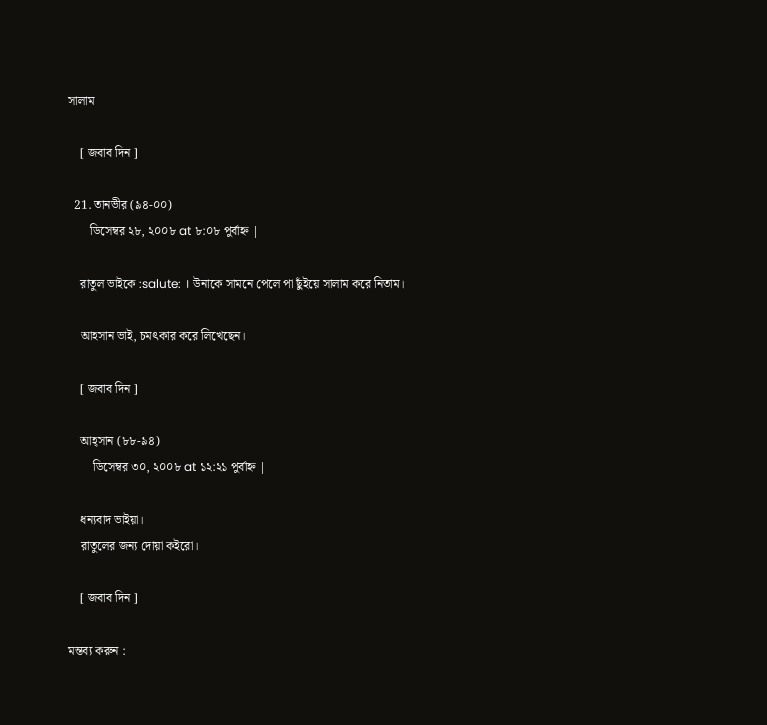সালাম

    [ জবাব দিন ]

  21. তানভীর (৯৪-০০)
       ডিসেম্বর ২৮, ২০০৮ at ৮:০৮ পুর্বাহ্ন |

    রাতুল ভাইকে :salute: । উনাকে সামনে পেলে পা ছুঁইয়ে সালাম করে নিতাম।

    আহসান ভাই, চমৎকার করে লিখেছেন।

    [ জবাব দিন ]

    আহ্সান (৮৮-৯৪)
        ডিসেম্বর ৩০, ২০০৮ at ১২:২১ পুর্বাহ্ন |

    ধন্যবাদ ভাইয়া।
    রাতুলের জন্য দোয়া কইরো।

    [ জবাব দিন ]

মন্তব্য করুন :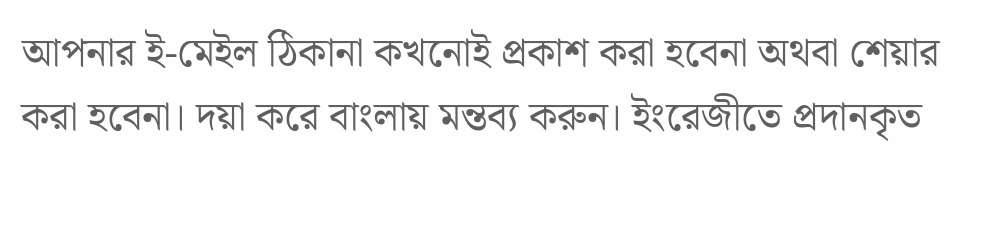আপনার ই-মেইল ঠিকানা কখনোই প্রকাশ করা হবেনা অথবা শেয়ার করা হবেনা। দয়া করে বাংলায় মন্তব্য করুন। ইংরেজীতে প্রদানকৃত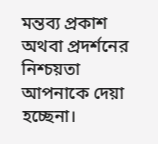মন্তব্য প্রকাশ অথবা প্রদর্শনের নিশ্চয়তা আপনাকে দেয়া হচ্ছেনা।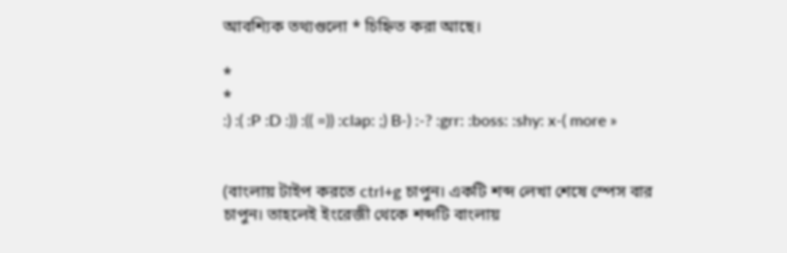আবশ্যিক তথ্যগুলো * চিহ্নিত করা আছে।

*
*
:) :( :P :D :)) :(( =)) :clap: ;) B-) :-? :grr: :boss: :shy: x-( more »


(বাংলায় টাইপ করতে ctrl+g চাপুন। একটি শব্দ লেখা শেষে স্পেস বার চাপুন। তাহলেই ইংরেজী থেকে শব্দটি বাংলায়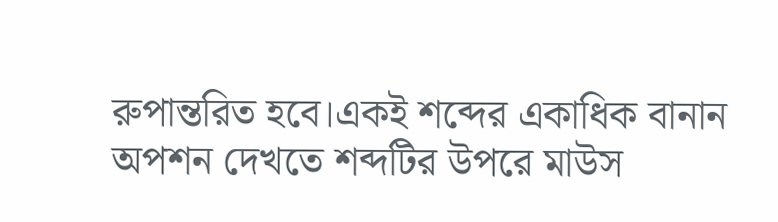রুপান্তরিত হবে।একই শব্দের একাধিক বানান অপশন দেখতে শব্দটির উপরে মাউস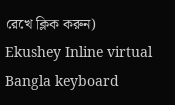রেখে ক্লিক করুন)
Ekushey Inline virtual Bangla keyboard